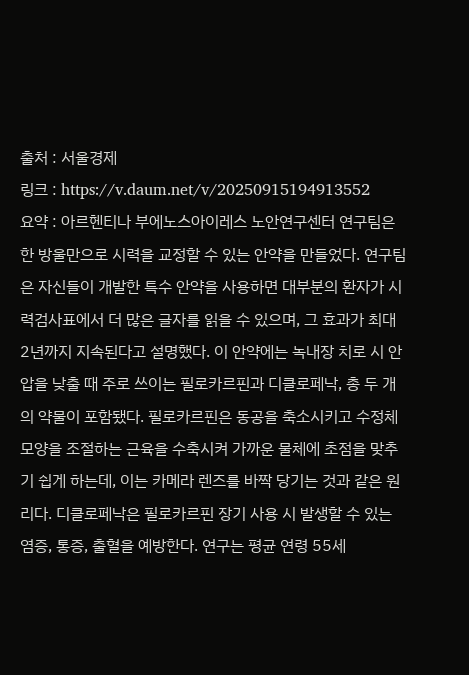출처 : 서울경제
링크 : https://v.daum.net/v/20250915194913552
요약 : 아르헨티나 부에노스아이레스 노안연구센터 연구팀은 한 방울만으로 시력을 교정할 수 있는 안약을 만들었다. 연구팀은 자신들이 개발한 특수 안약을 사용하면 대부분의 환자가 시력검사표에서 더 많은 글자를 읽을 수 있으며, 그 효과가 최대 2년까지 지속된다고 설명했다. 이 안약에는 녹내장 치로 시 안압을 낮출 때 주로 쓰이는 필로카르핀과 디클로페낙, 총 두 개의 약물이 포함됐다. 필로카르핀은 동공을 축소시키고 수정체 모양을 조절하는 근육을 수축시켜 가까운 물체에 초점을 맞추기 쉽게 하는데, 이는 카메라 렌즈를 바짝 당기는 것과 같은 원리다. 디클로페낙은 필로카르핀 장기 사용 시 발생할 수 있는 염증, 통증, 출혈을 예방한다. 연구는 평균 연령 55세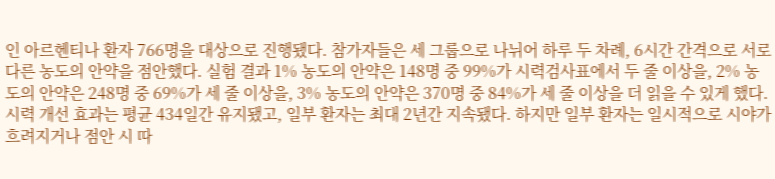인 아르헨티나 환자 766명을 대상으로 진행됐다. 참가자들은 세 그룹으로 나뉘어 하루 두 차례, 6시간 간격으로 서로 다른 농도의 안약을 점안했다. 실험 결과 1% 농도의 안약은 148명 중 99%가 시력검사표에서 두 줄 이상을, 2% 농도의 안약은 248명 중 69%가 세 줄 이상을, 3% 농도의 안약은 370명 중 84%가 세 줄 이상을 더 읽을 수 있게 했다. 시력 개선 효과는 평균 434일간 유지됐고, 일부 환자는 최대 2년간 지속됐다. 하지만 일부 환자는 일시적으로 시야가 흐려지거나 점안 시 따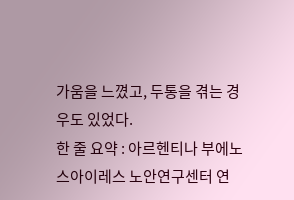가움을 느꼈고, 두통을 겪는 경우도 있었다.
한 줄 요약 : 아르헨티나 부에노스아이레스 노안연구센터 연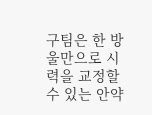구팀은 한 방울만으로 시력을 교정할 수 있는 안약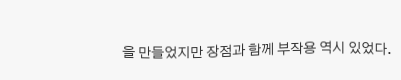을 만들었지만 장점과 함께 부작용 역시 있었다.